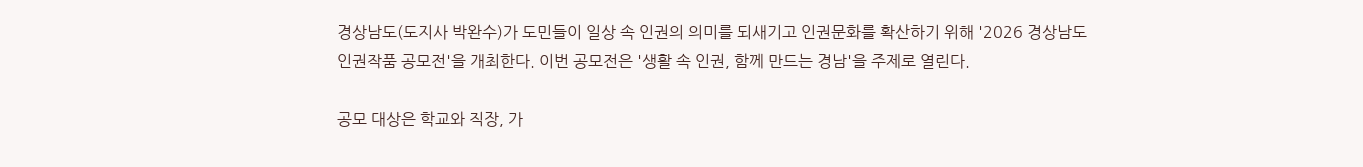경상남도(도지사 박완수)가 도민들이 일상 속 인권의 의미를 되새기고 인권문화를 확산하기 위해 '2026 경상남도 인권작품 공모전'을 개최한다. 이번 공모전은 '생활 속 인권, 함께 만드는 경남'을 주제로 열린다.

공모 대상은 학교와 직장, 가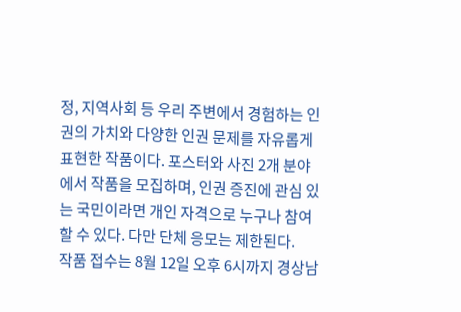정, 지역사회 등 우리 주변에서 경험하는 인권의 가치와 다양한 인권 문제를 자유롭게 표현한 작품이다. 포스터와 사진 2개 분야에서 작품을 모집하며, 인권 증진에 관심 있는 국민이라면 개인 자격으로 누구나 참여할 수 있다. 다만 단체 응모는 제한된다.
작품 접수는 8월 12일 오후 6시까지 경상남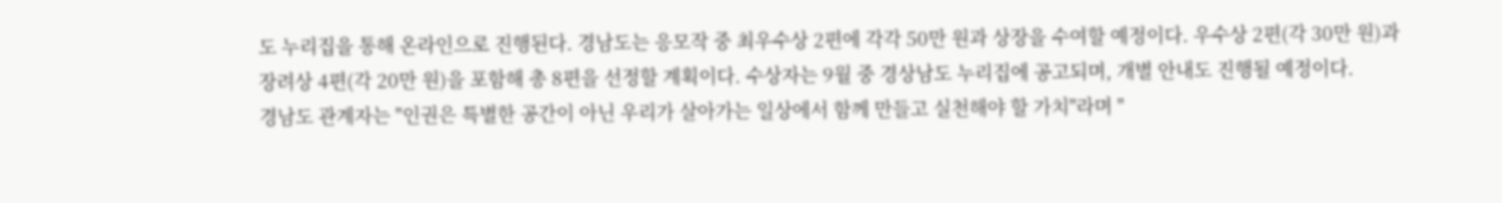도 누리집을 통해 온라인으로 진행된다. 경남도는 응모작 중 최우수상 2편에 각각 50만 원과 상장을 수여할 예정이다. 우수상 2편(각 30만 원)과 장려상 4편(각 20만 원)을 포함해 총 8편을 선정할 계획이다. 수상자는 9월 중 경상남도 누리집에 공고되며, 개별 안내도 진행될 예정이다.
경남도 관계자는 "인권은 특별한 공간이 아닌 우리가 살아가는 일상에서 함께 만들고 실천해야 할 가치"라며 "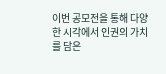이번 공모전을 통해 다양한 시각에서 인권의 가치를 담은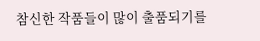참신한 작품들이 많이 출품되기를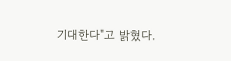기대한다"고 밝혔다.